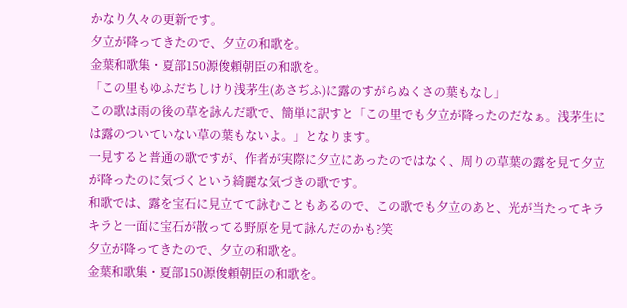かなり久々の更新です。
夕立が降ってきたので、夕立の和歌を。
金葉和歌集・夏部150源俊頼朝臣の和歌を。
「この里もゆふだちしけり浅茅生(あさぢふ)に露のすがらぬくさの葉もなし」
この歌は雨の後の草を詠んだ歌で、簡単に訳すと「この里でも夕立が降ったのだなぁ。浅茅生には露のついていない草の葉もないよ。」となります。
一見すると普通の歌ですが、作者が実際に夕立にあったのではなく、周りの草葉の露を見て夕立が降ったのに気づくという綺麗な気づきの歌です。
和歌では、露を宝石に見立てて詠むこともあるので、この歌でも夕立のあと、光が当たってキラキラと一面に宝石が散ってる野原を見て詠んだのかも?笑
夕立が降ってきたので、夕立の和歌を。
金葉和歌集・夏部150源俊頼朝臣の和歌を。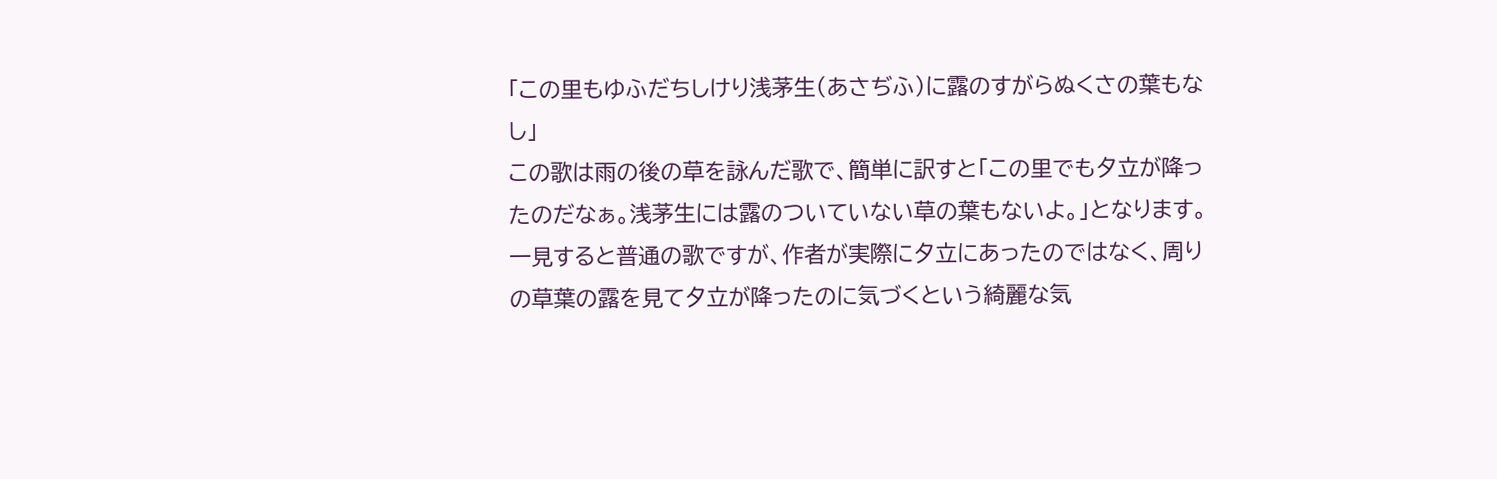「この里もゆふだちしけり浅茅生(あさぢふ)に露のすがらぬくさの葉もなし」
この歌は雨の後の草を詠んだ歌で、簡単に訳すと「この里でも夕立が降ったのだなぁ。浅茅生には露のついていない草の葉もないよ。」となります。
一見すると普通の歌ですが、作者が実際に夕立にあったのではなく、周りの草葉の露を見て夕立が降ったのに気づくという綺麗な気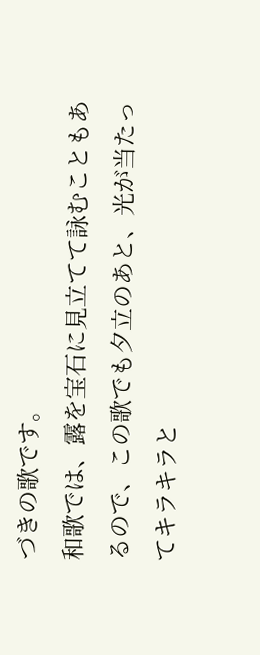づきの歌です。
和歌では、露を宝石に見立てて詠むこともあるので、この歌でも夕立のあと、光が当たってキラキラと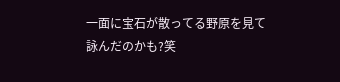一面に宝石が散ってる野原を見て詠んだのかも?笑